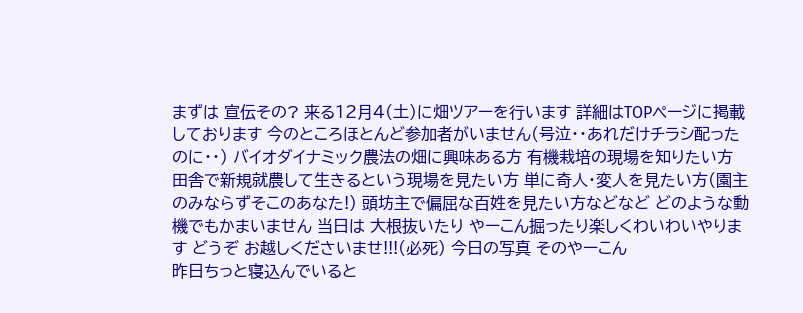まずは 宣伝その? 来る12月4(土)に畑ツアーを行います 詳細はTOPページに掲載しております 今のところほとんど参加者がいません(号泣・・あれだけチラシ配ったのに・・) バイオダイナミック農法の畑に興味ある方 有機栽培の現場を知りたい方 田舎で新規就農して生きるという現場を見たい方 単に奇人・変人を見たい方(園主のみならずそこのあなた!) 頭坊主で偏屈な百姓を見たい方などなど どのような動機でもかまいません 当日は 大根抜いたり やーこん掘ったり楽しくわいわいやります どうぞ お越しくださいませ!!!(必死) 今日の写真 そのやーこん
昨日ちっと寝込んでいると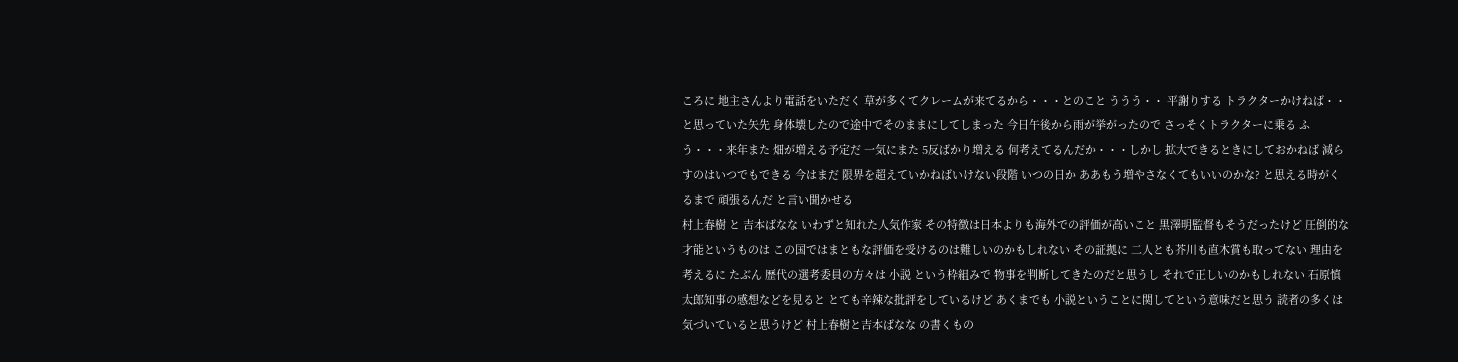ころに 地主さんより電話をいただく 草が多くてクレームが来てるから・・・とのこと ううう・・ 平謝りする トラクターかけねば・・と思っていた矢先 身体壊したので途中でそのままにしてしまった 今日午後から雨が挙がったので さっそくトラクターに乗る ふう・・・来年また 畑が増える予定だ 一気にまた 5反ばかり増える 何考えてるんだか・・・しかし 拡大できるときにしておかねば 減らすのはいつでもできる 今はまだ 限界を超えていかねばいけない段階 いつの日か ああもう増やさなくてもいいのかな? と思える時がくるまで 頑張るんだ と言い聞かせる
村上春樹 と 吉本ばなな いわずと知れた人気作家 その特徴は日本よりも海外での評価が高いこと 黒澤明監督もそうだったけど 圧倒的な才能というものは この国ではまともな評価を受けるのは難しいのかもしれない その証拠に 二人とも芥川も直木賞も取ってない 理由を考えるに たぶん 歴代の選考委員の方々は 小説 という枠組みで 物事を判断してきたのだと思うし それで正しいのかもしれない 石原慎太郎知事の感想などを見ると とても辛辣な批評をしているけど あくまでも 小説ということに関してという意味だと思う 読者の多くは 気づいていると思うけど 村上春樹と吉本ばなな の書くもの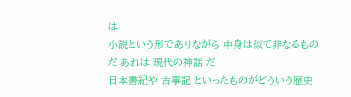は
小説という形でありながら 中身は似て非なるものだ あれは 現代の神話 だ
日本書紀や 古事記 といったものがどういう歴史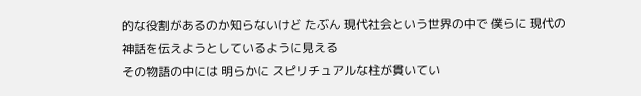的な役割があるのか知らないけど たぶん 現代社会という世界の中で 僕らに 現代の神話を伝えようとしているように見える
その物語の中には 明らかに スピリチュアルな柱が貫いてい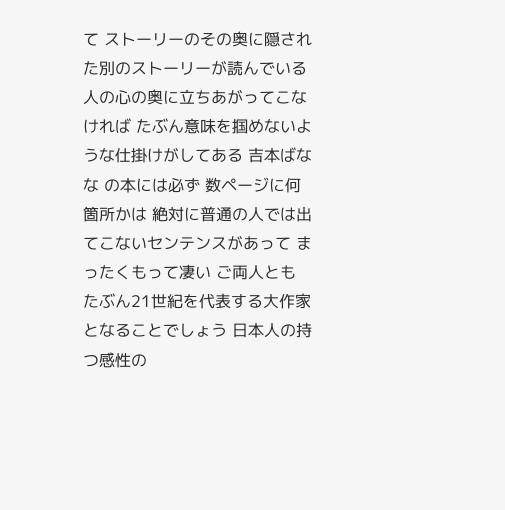て ストーリーのその奥に隠された別のストーリーが読んでいる人の心の奥に立ちあがってこなければ たぶん意味を掴めないような仕掛けがしてある 吉本ばなな の本には必ず 数ページに何箇所かは 絶対に普通の人では出てこないセンテンスがあって まったくもって凄い ご両人とも たぶん21世紀を代表する大作家となることでしょう 日本人の持つ感性の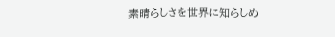素晴らしさを世界に知らしめ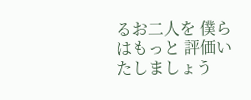るお二人を 僕らはもっと 評価いたしましょう